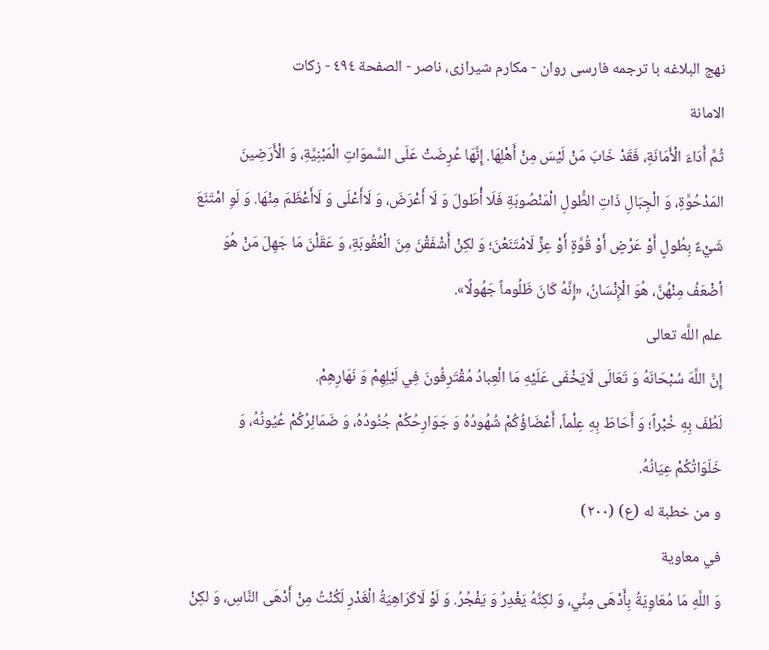نهج البلاغه با ترجمه فارسى روان - مكارم شيرازى، ناصر - الصفحة ٤٩٤ - زكات
الامانة
ثُمَّ أَدَاءَ الْأَمَانَةِ، فَقَدْ خَابَ مَنْ لَيْسَ مِنْ أَهْلِهَا. إِنَّهَا عُرِضَتْ عَلَى السَّموَاتِ الْمَبْنِيَّةِ، وَ الْأَرَضِينَ المَدْحُوَّةِ، وَ الْجِبَالِ ذَاتِ الطُّولِ الْمَنْصُوبَةِ فَلَا أْطَولَ وَ لَا أَعْرَضَ، وَ لَاأَعْلَى وَ لَاأَعْظَمَ مِنْهَا. وَ لَوِ امْتَنَعَ شَيْءٌ بِطُولٍ أَوْ عَرْضٍ أَوْ قُوَّةٍ أَوْ عِزٍّ لَامْتَنَعْنَ؛ وَ لكِنْ أَشْفَقْنَ مِنَ الْعُقُوبَةِ، وَ عَقَلْنَ مَا جَهِلَ مَنْ هُوَ أضْعَفُ مِنْهُنَّ، هُوَ الْإِنْسَانُ، «إِنَّهُ كَانَ ظَلُوماً جَهُولًا».
علم اللَّه تعالى
إِنَّ اللَّهَ سُبْحَانَهُ وَ تَعَالَى لَايَخْفَى عَلَيْهِ مَا الْعِبادُ مُقْتَرِفُونَ فِي لَيْلِهِمْ وَ نَهَارِهِمْ.
لَطُفَ بِهِ خُبْراً؛ وَ أَحَاطَ بِهِ عِلْماً، أَعْضَاؤُكُمْ شُهُودُهُ وَ جَوَارِحُكُمْ جُنُودُهُ، وَ ضَمَائِرُكُمْ عُيُونُهُ، وَ خَلَوَاتُكُمْ عِيَانُهُ.
و من خطبة له (ع) (٢٠٠)
في معاوية
وَ اللَّهِ مَا مُعَاوِيَةُ بِأَدْهَى مِنِّي، وَ لكِنَّهُ يَغْدِرُ وَ يَفْجُرُ. وَ لَوْ لَاكَرَاهِيَةُ الْغَدْرِ لَكُنْتُ مِنْ أَدْهَى النَّاسِ، وَ لكِنْ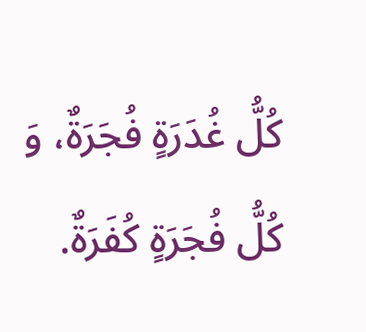كُلُّ غُدَرَةٍ فُجَرَةٌ، وَ كُلُّ فُجَرَةٍ كُفَرَةٌ.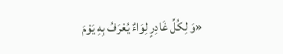«وَ لِكُلِّ غَادِرٍ لِوَاءٌ يُعْرَفُ بِهِ يَوْمَ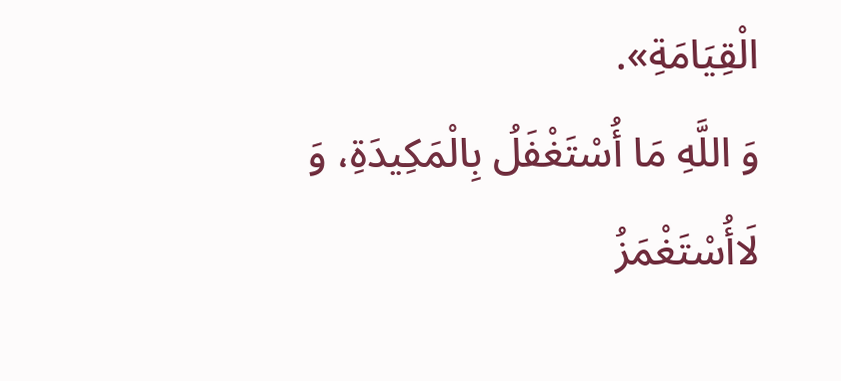الْقِيَامَةِ».
وَ اللَّهِ مَا أُسْتَغْفَلُ بِالْمَكِيدَةِ، وَ لَاأُسْتَغْمَزُ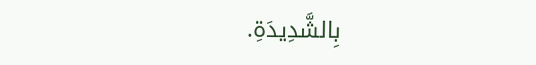بِالشَّدِيدَةِ.